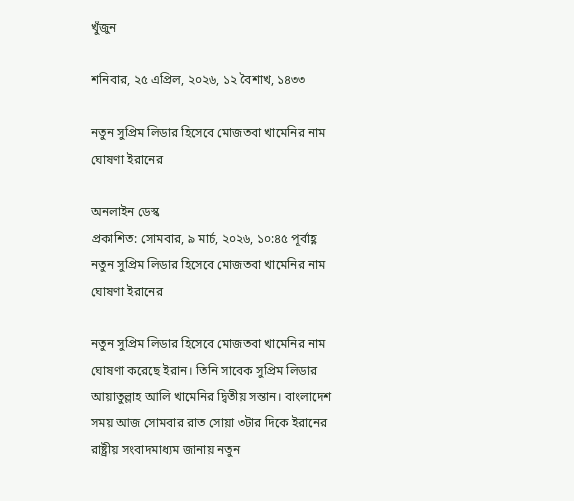খুঁজুন

শনিবার, ২৫ এপ্রিল, ২০২৬, ১২ বৈশাখ, ১৪৩৩

নতুন সুপ্রিম লিডার হিসেবে মোজতবা খামেনির নাম ঘোষণা ইরানের

অনলাইন ডেস্ক
প্রকাশিত: সোমবার, ৯ মার্চ, ২০২৬, ১০:৪৫ পূর্বাহ্ণ
নতুন সুপ্রিম লিডার হিসেবে মোজতবা খামেনির নাম ঘোষণা ইরানের

নতুন সুপ্রিম লিডার হিসেবে মোজতবা খামেনির নাম ঘোষণা করেছে ইরান। তিনি সাবেক সুপ্রিম লিডার আয়াতুল্লাহ আলি খামেনির দ্বিতীয় সন্তান। বাংলাদেশ সময় আজ সোমবার রাত সোয়া ৩টার দিকে ইরানের রাষ্ট্রীয় সংবাদমাধ্যম জানায় নতুন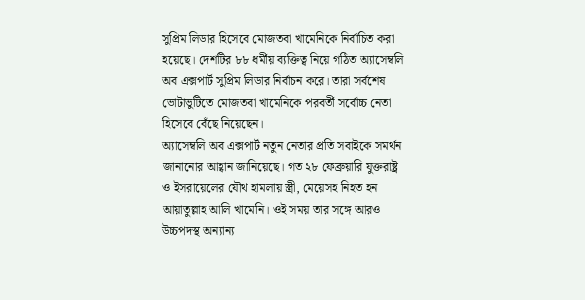সুপ্রিম লিডার হিসেবে মোজতবা খামেনিকে নির্বাচিত করা হয়েছে। দেশটির ৮৮ ধর্মীয় ব্যক্তিত্ব নিয়ে গঠিত অ্যাসেম্বলি অব এক্সপার্ট সুপ্রিম লিডার নির্বাচন করে। তারা সর্বশেষ ভোটাভুটিতে মোজতবা খামেনিকে পরবর্তী সর্বোচ্চ নেতা হিসেবে বেঁছে নিয়েছেন।
অ্যাসেম্বলি অব এক্সপার্ট নতুন নেতার প্রতি সবাইকে সমর্থন জানানোর আহ্বান জানিয়েছে। গত ২৮ ফেব্রুয়ারি যুক্তরাষ্ট্র ও ইসরায়েলের যৌথ হামলায় স্ত্রী, মেয়েসহ নিহত হন আয়াতুল্লাহ আলি খামেনি। ওই সময় তার সঙ্গে আরও উচ্চপদস্থ অন্যান্য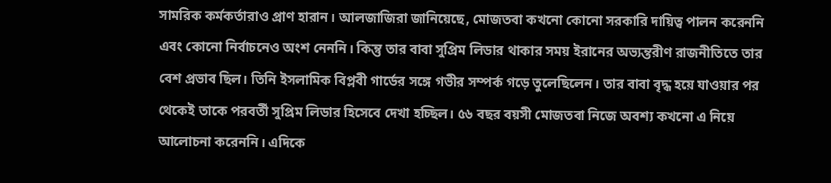সামরিক কর্মকর্তারাও প্রাণ হারান। আলজাজিরা জানিয়েছে, মোজতবা কখনো কোনো সরকারি দায়িত্ব পালন করেননি এবং কোনো নির্বাচনেও অংশ নেননি। কিন্তু তার বাবা সুপ্রিম লিডার থাকার সময় ইরানের অভ্যন্তরীণ রাজনীতিতে তার বেশ প্রভাব ছিল। তিনি ইসলামিক বিপ্লবী গার্ডের সঙ্গে গভীর সম্পর্ক গড়ে তুলেছিলেন। তার বাবা বৃদ্ধ হয়ে যাওয়ার পর থেকেই তাকে পরবর্তী সুপ্রিম লিডার হিসেবে দেখা হচ্ছিল। ৫৬ বছর বয়সী মোজতবা নিজে অবশ্য কখনো এ নিয়ে আলোচনা করেননি। এদিকে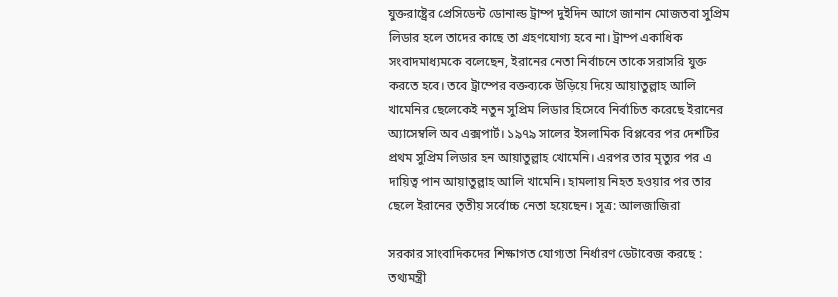যুক্তরাষ্ট্রের প্রেসিডেন্ট ডোনাল্ড ট্রাম্প দুইদিন আগে জানান মোজতবা সুপ্রিম লিডার হলে তাদের কাছে তা গ্রহণযোগ্য হবে না। ট্রাম্প একাধিক সংবাদমাধ্যমকে বলেছেন, ইরানের নেতা নির্বাচনে তাকে সরাসরি যুক্ত করতে হবে। তবে ট্রাম্পের বক্তব্যকে উড়িয়ে দিয়ে আয়াতুল্লাহ আলি খামেনির ছেলেকেই নতুন সুপ্রিম লিডার হিসেবে নির্বাচিত করেছে ইরানের অ্যাসেম্বলি অব এক্সপার্ট। ১৯৭৯ সালের ইসলামিক বিপ্লবের পর দেশটির প্রথম সুপ্রিম লিডার হন আয়াতুল্লাহ খোমেনি। এরপর তার মৃত্যুর পর এ দায়িত্ব পান আয়াতুল্লাহ আলি খামেনি। হামলায় নিহত হওয়ার পর তার ছেলে ইরানের তৃতীয় সর্বোচ্চ নেতা হয়েছেন। সূত্র: আলজাজিরা

সরকার সাংবাদিকদের শিক্ষাগত যোগ্যতা নির্ধারণ ডেটাবেজ করছে : তথ্যমন্ত্রী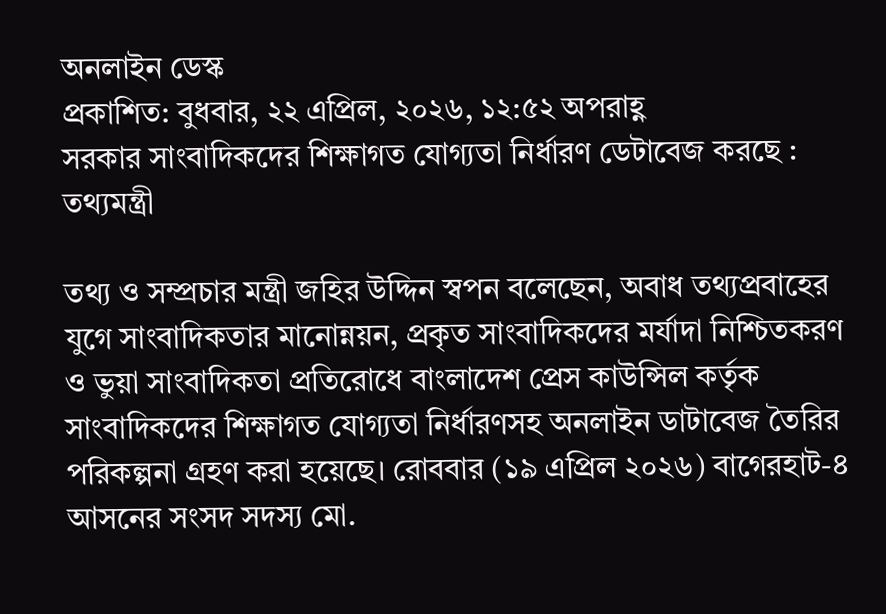অনলাইন ডেস্ক
প্রকাশিত: বুধবার, ২২ এপ্রিল, ২০২৬, ১২:৫২ অপরাহ্ণ
সরকার সাংবাদিকদের শিক্ষাগত যোগ্যতা নির্ধারণ ডেটাবেজ করছে : তথ্যমন্ত্রী

তথ্য ও সম্প্রচার মন্ত্রী জহির উদ্দিন স্বপন বলেছেন, অবাধ তথ্যপ্রবাহের যুগে সাংবাদিকতার মানোন্নয়ন, প্রকৃত সাংবাদিকদের মর্যাদা নিশ্চিতকরণ ও ভুয়া সাংবাদিকতা প্রতিরোধে বাংলাদেশ প্রেস কাউন্সিল কর্তৃক সাংবাদিকদের শিক্ষাগত যোগ্যতা নির্ধারণসহ অনলাইন ডাটাবেজ তৈরির পরিকল্পনা গ্রহণ করা হয়েছে। রোববার (১৯ এপ্রিল ২০২৬) বাগেরহাট-৪ আসনের সংসদ সদস্য মো.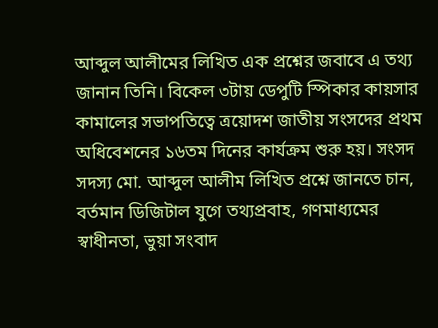আব্দুল আলীমের লিখিত এক প্রশ্নের জবাবে এ তথ্য জানান তিনি। বিকেল ৩টায় ডেপুটি স্পিকার কায়সার কামালের সভাপতিত্বে ত্রয়োদশ জাতীয় সংসদের প্রথম অধিবেশনের ১৬তম দিনের কার্যক্রম শুরু হয়। সংসদ সদস্য মো. আব্দুল আলীম লিখিত প্রশ্নে জানতে চান, বর্তমান ডিজিটাল যুগে তথ্যপ্রবাহ, গণমাধ্যমের স্বাধীনতা, ভুয়া সংবাদ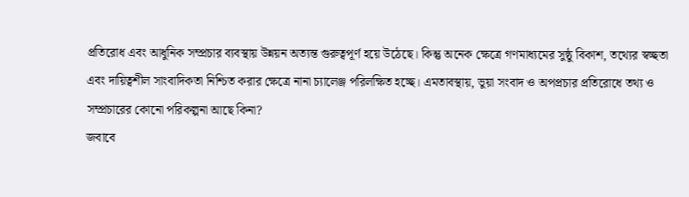প্রতিরোধ এবং আধুনিক সম্প্রচার ব্যবস্থায় উন্নয়ন অত্যন্ত গুরুত্বপূর্ণ হয়ে উঠেছে। কিন্তু অনেক ক্ষেত্রে গণমাধ্যমের সুষ্ঠু বিকাশ, তথ্যের স্বচ্ছতা এবং দায়িত্বশীল সাংবাদিকতা নিশ্চিত করার ক্ষেত্রে নানা চ্যালেঞ্জ পরিলক্ষিত হচ্ছে। এমতাবস্থায়, ভুয়া সংবাদ ও অপপ্রচার প্রতিরোধে তথ্য ও সম্প্রচারের কোনো পরিকল্পনা আছে কিনা?
জবাবে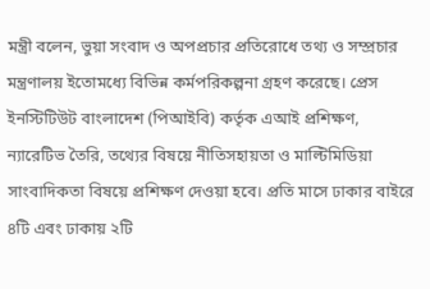মন্ত্রী বলেন, ভুয়া সংবাদ ও অপপ্রচার প্রতিরোধে তথ্য ও সম্প্রচার মন্ত্রণালয় ইতোমধ্যে বিভিন্ন কর্মপরিকল্পনা গ্রহণ করেছে। প্রেস ইনস্টিটিউট বাংলাদেশ (পিআইবি) কর্তৃক এআই প্রশিক্ষণ, ন্যারেটিভ তৈরি, তথ্যের বিষয়ে নীতিসহায়তা ও মাল্টিমিডিয়া সাংবাদিকতা বিষয়ে প্রশিক্ষণ দেওয়া হবে। প্রতি মাসে ঢাকার বাইরে ৪টি এবং ঢাকায় ২টি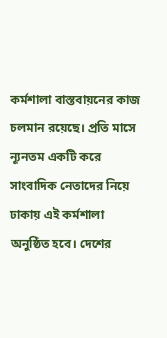কর্মশালা বাস্তবায়নের কাজ চলমান রয়েছে। প্রতি মাসে ন্যূনতম একটি করে সাংবাদিক নেতাদের নিয়ে ঢাকায় এই কর্মশালা অনুষ্ঠিত হবে। দেশের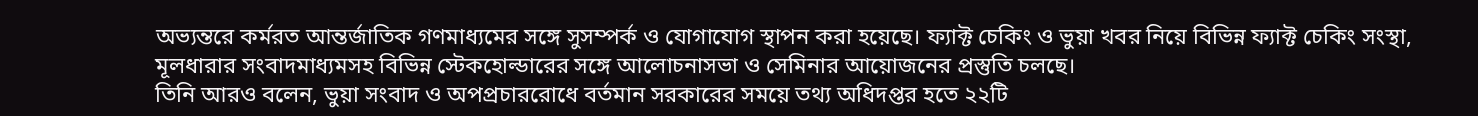অভ্যন্তরে কর্মরত আন্তর্জাতিক গণমাধ্যমের সঙ্গে সুসম্পর্ক ও যোগাযোগ স্থাপন করা হয়েছে। ফ্যাক্ট চেকিং ও ভুয়া খবর নিয়ে বিভিন্ন ফ্যাক্ট চেকিং সংস্থা, মূলধারার সংবাদমাধ্যমসহ বিভিন্ন স্টেকহোল্ডারের সঙ্গে আলোচনাসভা ও সেমিনার আয়োজনের প্রস্তুতি চলছে।
তিনি আরও বলেন, ভুয়া সংবাদ ও অপপ্রচাররোধে বর্তমান সরকারের সময়ে তথ্য অধিদপ্তর হতে ২২টি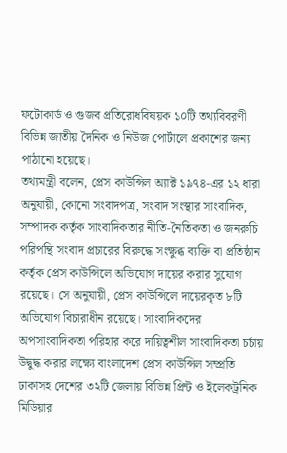ফটোকার্ড ও গুজব প্রতিরোধবিষয়ক ১০টি তথ্যবিবরণী বিভিন্ন জাতীয় দৈনিক ও নিউজ পোর্টালে প্রকাশের জন্য পাঠানো হয়েছে।
তথ্যমন্ত্রী বলেন, প্রেস কাউন্সিল অ্যাক্ট ১৯৭৪-এর ১২ ধারা অনুযায়ী, কোনো সংবাদপত্র, সংবাদ সংস্থার সাংবাদিক, সম্পাদক কর্তৃক সাংবাদিকতার নীতি-নৈতিকতা ও জনরুচি পরিপন্থি সংবাদ প্রচারের বিরুদ্ধে সংক্ষুব্ধ ব্যক্তি বা প্রতিষ্ঠান কর্তৃক প্রেস কাউন্সিলে অভিযোগ দায়ের করার সুযোগ রয়েছে। সে অনুযায়ী, প্রেস কাউন্সিলে দায়েরকৃত ৮টি অভিযোগ বিচারাধীন রয়েছে। সাংবাদিকদের অপসাংবাদিকতা পরিহার করে দায়িত্বশীল সাংবাদিকতা চর্চায় উদ্বুদ্ধ করার লক্ষ্যে বাংলাদেশ প্রেস কাউন্সিল সম্প্রতি ঢাকাসহ দেশের ৩২টি জেলায় বিভিন্ন প্রিন্ট ও ইলেকট্রনিক মিডিয়ার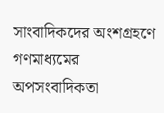সাংবাদিকদের অংশগ্রহণে গণমাধ্যমের অপসংবাদিকতা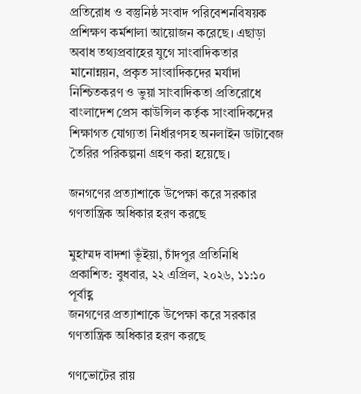প্রতিরোধ ও বস্তুনিষ্ঠ সংবাদ পরিবেশনবিষয়ক প্রশিক্ষণ কর্মশালা আয়োজন করেছে। এছাড়া অবাধ তথ্যপ্রবাহের যুগে সাংবাদিকতার মানোন্নয়ন, প্রকৃত সাংবাদিকদের মর্যাদা নিশ্চিতকরণ ও ভুয়া সাংবাদিকতা প্রতিরোধে বাংলাদেশ প্রেস কাউন্সিল কর্তৃক সাংবাদিকদের শিক্ষাগত যোগ্যতা নির্ধারণসহ অনলাইন ডাটাবেজ তৈরির পরিকল্পনা গ্রহণ করা হয়েছে।

জনগণের প্রত্যাশাকে উপেক্ষা করে সরকার গণতান্ত্রিক অধিকার হরণ করছে

মুহাম্মদ বাদশা ভূঁইয়া, চাঁদপুর প্রতিনিধি
প্রকাশিত: বুধবার, ২২ এপ্রিল, ২০২৬, ১১:১০ পূর্বাহ্ণ
জনগণের প্রত্যাশাকে উপেক্ষা করে সরকার গণতান্ত্রিক অধিকার হরণ করছে

গণভোটের রায়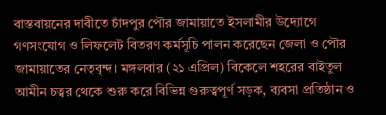বাস্তবায়নের দাবীতে চাঁদপুর পৌর জামায়াতে ইসলামীর উদ্যোগে গণসংযোগ ও লিফলেট বিতরণ কর্মসূচি পালন করেছেন জেলা ও পৌর জামায়াতের নেতৃবৃন্দ। মঙ্গলবার (২১ এপ্রিল) বিকেলে শহরের বাইতুল আমীন চত্বর থেকে শুরু করে বিভিন্ন গুরুত্বপূর্ণ সড়ক, ব্যবসা প্রতিষ্ঠান ও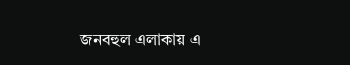জনবহুল এলাকায় এ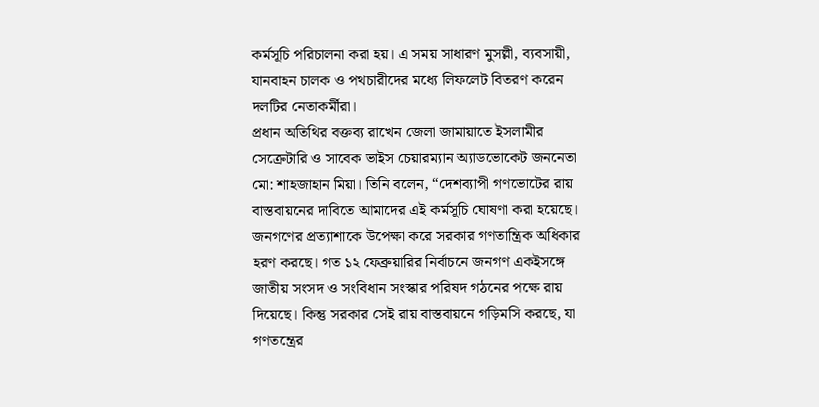কর্মসূচি পরিচালনা করা হয়। এ সময় সাধারণ মুসল্লী, ব্যবসায়ী, যানবাহন চালক ও পথচারীদের মধ্যে লিফলেট বিতরণ করেন দলটির নেতাকর্মীরা।
প্রধান অতিথির বক্তব্য রাখেন জেলা জামায়াতে ইসলামীর সেক্রেটারি ও সাবেক ভাইস চেয়ারম্যান অ্যাডভোকেট জননেতা মো: শাহজাহান মিয়া। তিনি বলেন, “দেশব্যাপী গণভোটের রায় বাস্তবায়নের দাবিতে আমাদের এই কর্মসূচি ঘোষণা করা হয়েছে। জনগণের প্রত্যাশাকে উপেক্ষা করে সরকার গণতান্ত্রিক অধিকার হরণ করছে। গত ১২ ফেব্রুয়ারির নির্বাচনে জনগণ একইসঙ্গে জাতীয় সংসদ ও সংবিধান সংস্কার পরিষদ গঠনের পক্ষে রায় দিয়েছে। কিন্তু সরকার সেই রায় বাস্তবায়নে গড়িমসি করছে, যা গণতন্ত্রের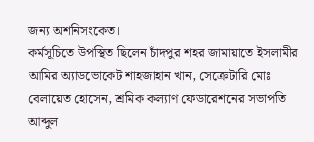জন্য অশনিসংকেত।
কর্মসূচিতে উপস্থিত ছিলেন চাঁদপুর শহর জামায়াতে ইসলামীর আমির অ্যাডভোকেট শাহজাহান খান, সেক্রেটারি মোঃ বেলায়েত হোসেন, শ্রমিক কল্যাণ ফেডারেশনের সভাপতি আব্দুল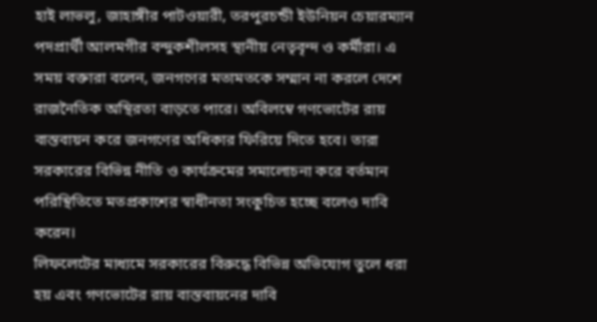হাই লাভলু, জাহাঙ্গীর পাটওয়ারী, তরপুরচন্ডী ইউনিয়ন চেয়ারম্যান পদপ্রার্থী আলমগীর বন্দুকশীলসহ স্থানীয় নেতৃবৃন্দ ও কর্মীরা। এ সময় বক্তারা বলেন, জনগণের মতামতকে সম্মান না করলে দেশে রাজনৈতিক অস্থিরতা বাড়তে পারে। অবিলম্বে গণভোটের রায় বাস্তবায়ন করে জনগণের অধিকার ফিরিয়ে দিতে হবে। তারা সরকারের বিভিন্ন নীতি ও কার্যক্রমের সমালোচনা করে বর্তমান পরিস্থিতিতে মতপ্রকাশের স্বাধীনতা সংকুচিত হচ্ছে বলেও দাবি করেন।
লিফলেটের মাধ্যমে সরকারের বিরুদ্ধে বিভিন্ন অভিযোগ তুলে ধরা হয় এবং গণভোটের রায় বাস্তবায়নের দাবি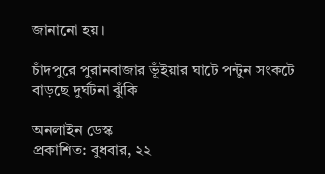জানানো হয়।

চাঁদপুরে পুরানবাজার ভূঁইয়ার ঘাটে পন্টুন সংকটে বাড়ছে দুর্ঘটনা ঝুঁকি

অনলাইন ডেস্ক
প্রকাশিত: বুধবার, ২২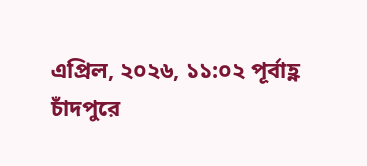এপ্রিল, ২০২৬, ১১:০২ পূর্বাহ্ণ
চাঁদপুরে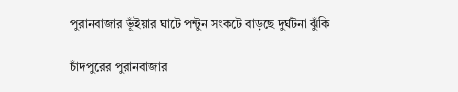পুরানবাজার ভূঁইয়ার ঘাটে পন্টুন সংকটে বাড়ছে দুর্ঘটনা ঝুঁকি

চাঁদপুরের পুরানবাজার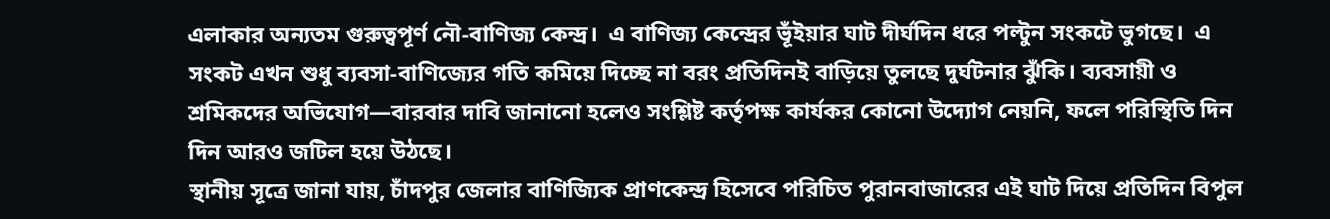এলাকার অন্যতম গুরুত্বপূর্ণ নৌ-বাণিজ্য কেন্দ্র।  এ বাণিজ্য কেন্দ্রের ভূঁইয়ার ঘাট দীর্ঘদিন ধরে পল্টুন সংকটে ভুগছে।  এ সংকট এখন শুধু ব্যবসা-বাণিজ্যের গতি কমিয়ে দিচ্ছে না বরং প্রতিদিনই বাড়িয়ে তুলছে দুর্ঘটনার ঝুঁকি। ব্যবসায়ী ও শ্রমিকদের অভিযোগ—বারবার দাবি জানানো হলেও সংশ্লিষ্ট কর্তৃপক্ষ কার্যকর কোনো উদ্যোগ নেয়নি, ফলে পরিস্থিতি দিন দিন আরও জটিল হয়ে উঠছে।
স্থানীয় সূত্রে জানা যায়, চাঁদপুর জেলার বাণিজ্যিক প্রাণকেন্দ্র হিসেবে পরিচিত পুরানবাজারের এই ঘাট দিয়ে প্রতিদিন বিপুল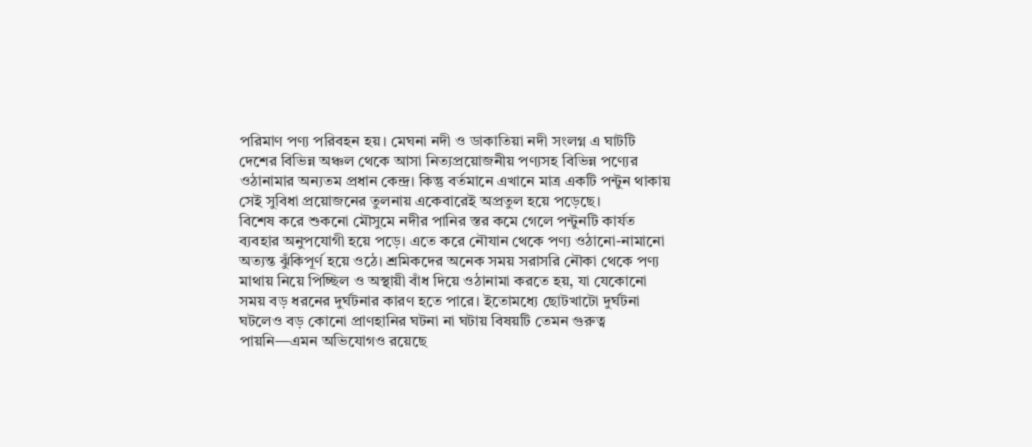পরিমাণ পণ্য পরিবহন হয়। মেঘনা নদী ও ডাকাতিয়া নদী সংলগ্ন এ ঘাটটি দেশের বিভিন্ন অঞ্চল থেকে আসা নিত্যপ্রয়োজনীয় পণ্যসহ বিভিন্ন পণ্যের ওঠানামার অন্যতম প্রধান কেন্দ্র। কিন্তু বর্তমানে এখানে মাত্র একটি পন্টুন থাকায় সেই সুবিধা প্রয়োজনের তুলনায় একেবারেই অপ্রতুল হয়ে পড়েছে।
বিশেষ করে শুকনো মৌসুমে নদীর পানির স্তর কমে গেলে পন্টুনটি কার্যত ব্যবহার অনুপযোগী হয়ে পড়ে। এতে করে নৌযান থেকে পণ্য ওঠানো-নামানো অত্যন্ত ঝুঁকিপূর্ণ হয়ে ওঠে। শ্রমিকদের অনেক সময় সরাসরি নৌকা থেকে পণ্য মাথায় নিয়ে পিচ্ছিল ও অস্থায়ী বাঁধ দিয়ে ওঠানামা করতে হয়, যা যেকোনো সময় বড় ধরনের দুর্ঘটনার কারণ হতে পারে। ইতোমধ্যে ছোটখাটো দুর্ঘটনা ঘটলেও বড় কোনো প্রাণহানির ঘটনা না ঘটায় বিষয়টি তেমন গুরুত্ব পায়নি—এমন অভিযোগও রয়েছে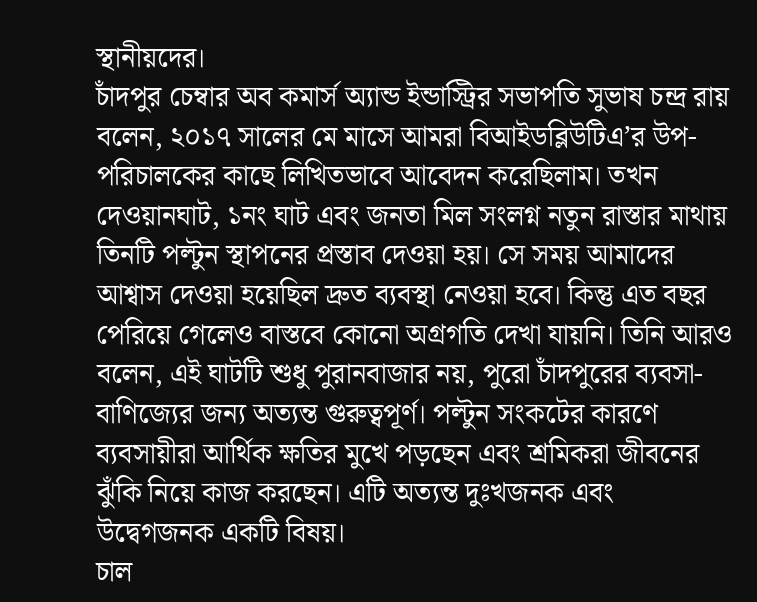স্থানীয়দের।
চাঁদপুর চেম্বার অব কমার্স অ্যান্ড ইন্ডাস্ট্রির সভাপতি সুভাষ চন্দ্র রায় বলেন, ২০১৭ সালের মে মাসে আমরা বিআইডব্লিউটিএ’র উপ-পরিচালকের কাছে লিখিতভাবে আবেদন করেছিলাম। তখন দেওয়ানঘাট, ১নং ঘাট এবং জনতা মিল সংলগ্ন নতুন রাস্তার মাথায় তিনটি পল্টুন স্থাপনের প্রস্তাব দেওয়া হয়। সে সময় আমাদের আশ্বাস দেওয়া হয়েছিল দ্রুত ব্যবস্থা নেওয়া হবে। কিন্তু এত বছর পেরিয়ে গেলেও বাস্তবে কোনো অগ্রগতি দেখা যায়নি। তিনি আরও বলেন, এই ঘাটটি শুধু পুরানবাজার নয়, পুরো চাঁদপুরের ব্যবসা-বাণিজ্যের জন্য অত্যন্ত গুরুত্বপূর্ণ। পল্টুন সংকটের কারণে ব্যবসায়ীরা আর্থিক ক্ষতির মুখে পড়ছেন এবং শ্রমিকরা জীবনের ঝুঁকি নিয়ে কাজ করছেন। এটি অত্যন্ত দুঃখজনক এবং উদ্বেগজনক একটি বিষয়।
চাল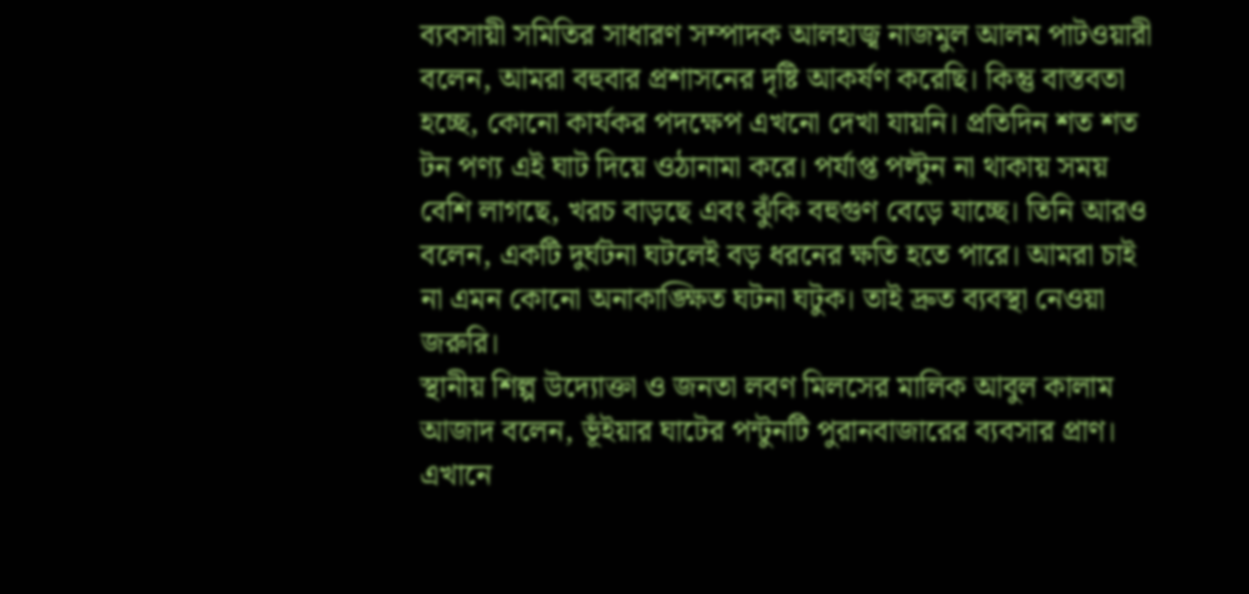ব্যবসায়ী সমিতির সাধারণ সম্পাদক আলহাজ্ব নাজমুল আলম পাটওয়ারী বলেন, আমরা বহুবার প্রশাসনের দৃষ্টি আকর্ষণ করেছি। কিন্তু বাস্তবতা হচ্ছে, কোনো কার্যকর পদক্ষেপ এখনো দেখা যায়নি। প্রতিদিন শত শত টন পণ্য এই ঘাট দিয়ে ওঠানামা করে। পর্যাপ্ত পল্টুন না থাকায় সময় বেশি লাগছে, খরচ বাড়ছে এবং ঝুঁকি বহুগুণ বেড়ে যাচ্ছে। তিনি আরও বলেন, একটি দুর্ঘটনা ঘটলেই বড় ধরনের ক্ষতি হতে পারে। আমরা চাই না এমন কোনো অনাকাঙ্ক্ষিত ঘটনা ঘটুক। তাই দ্রুত ব্যবস্থা নেওয়া জরুরি।
স্থানীয় শিল্প উদ্যোক্তা ও জনতা লবণ মিলসের মালিক আবুল কালাম আজাদ বলেন, ভূঁইয়ার ঘাটের পন্টুনটি পুরানবাজারের ব্যবসার প্রাণ। এখানে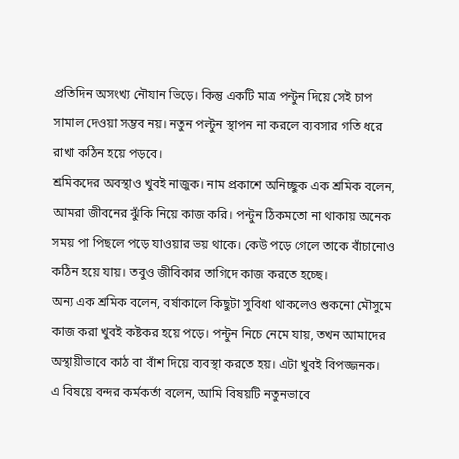প্রতিদিন অসংখ্য নৌযান ভিড়ে। কিন্তু একটি মাত্র পন্টুন দিয়ে সেই চাপ সামাল দেওয়া সম্ভব নয়। নতুন পল্টুন স্থাপন না করলে ব্যবসার গতি ধরে রাখা কঠিন হয়ে পড়বে।
শ্রমিকদের অবস্থাও খুবই নাজুক। নাম প্রকাশে অনিচ্ছুক এক শ্রমিক বলেন, আমরা জীবনের ঝুঁকি নিয়ে কাজ করি। পন্টুন ঠিকমতো না থাকায় অনেক সময় পা পিছলে পড়ে যাওয়ার ভয় থাকে। কেউ পড়ে গেলে তাকে বাঁচানোও কঠিন হয়ে যায়। তবুও জীবিকার তাগিদে কাজ করতে হচ্ছে।
অন্য এক শ্রমিক বলেন, বর্ষাকালে কিছুটা সুবিধা থাকলেও শুকনো মৌসুমে কাজ করা খুবই কষ্টকর হয়ে পড়ে। পন্টুন নিচে নেমে যায়, তখন আমাদের অস্থায়ীভাবে কাঠ বা বাঁশ দিয়ে ব্যবস্থা করতে হয়। এটা খুবই বিপজ্জনক।
এ বিষয়ে বন্দর কর্মকর্তা বলেন, আমি বিষয়টি নতুনভাবে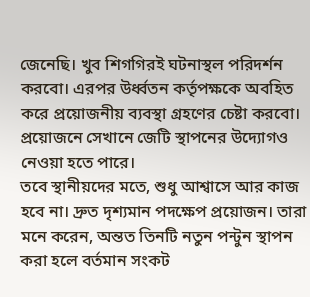জেনেছি। খুব শিগগিরই ঘটনাস্থল পরিদর্শন করবো। এরপর উর্ধ্বতন কর্তৃপক্ষকে অবহিত করে প্রয়োজনীয় ব্যবস্থা গ্রহণের চেষ্টা করবো। প্রয়োজনে সেখানে জেটি স্থাপনের উদ্যোগও নেওয়া হতে পারে।
তবে স্থানীয়দের মতে, শুধু আশ্বাসে আর কাজ হবে না। দ্রুত দৃশ্যমান পদক্ষেপ প্রয়োজন। তারা মনে করেন, অন্তত তিনটি নতুন পন্টুন স্থাপন করা হলে বর্তমান সংকট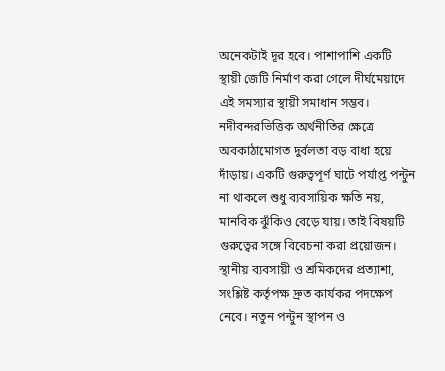অনেকটাই দূর হবে। পাশাপাশি একটি স্থায়ী জেটি নির্মাণ করা গেলে দীর্ঘমেয়াদে এই সমস্যার স্থায়ী সমাধান সম্ভব। নদীবন্দরভিত্তিক অর্থনীতির ক্ষেত্রে অবকাঠামোগত দুর্বলতা বড় বাধা হয়ে দাঁড়ায়। একটি গুরুত্বপূর্ণ ঘাটে পর্যাপ্ত পন্টুন না থাকলে শুধু ব্যবসায়িক ক্ষতি নয়, মানবিক ঝুঁকিও বেড়ে যায়। তাই বিষয়টি গুরুত্বের সঙ্গে বিবেচনা করা প্রয়োজন।
স্থানীয় ব্যবসায়ী ও শ্রমিকদের প্রত্যাশা, সংশ্লিষ্ট কর্তৃপক্ষ দ্রুত কার্যকর পদক্ষেপ নেবে। নতুন পন্টুন স্থাপন ও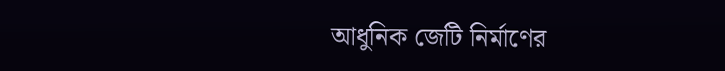আধুনিক জেটি নির্মাণের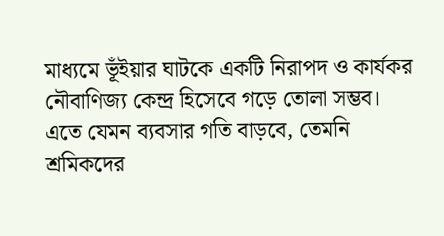মাধ্যমে ভূঁইয়ার ঘাটকে একটি নিরাপদ ও কার্যকর নৌবাণিজ্য কেন্দ্র হিসেবে গড়ে তোলা সম্ভব। এতে যেমন ব্যবসার গতি বাড়বে, তেমনি শ্রমিকদের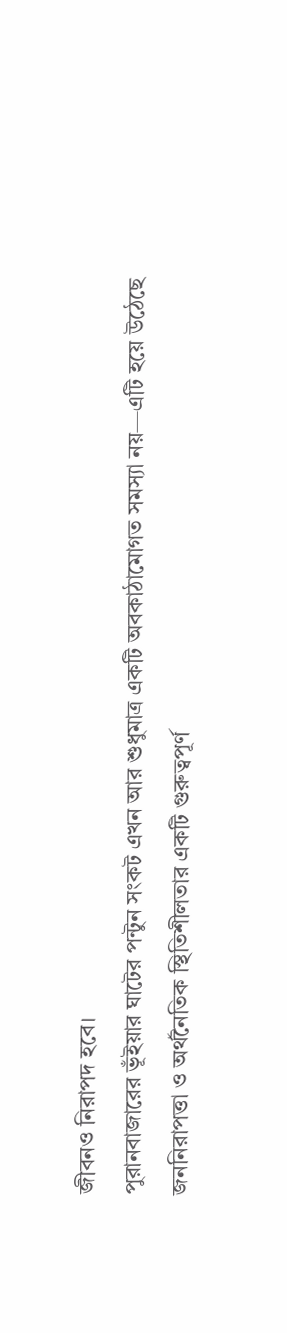জীবনও নিরাপদ হবে।
পুরানবাজারের ভূঁইয়ার ঘাটের পন্টুন সংকট এখন আর শুধুমাত্র একটি অবকাঠামোগত সমস্যা নয়—এটি হয়ে উঠেছে জননিরাপত্তা ও অর্থনৈতিক স্থিতিশীলতার একটি গুরুত্বপূর্ণ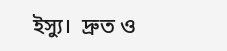ইস্যু।  দ্রুত ও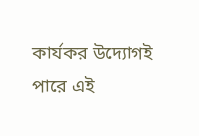কার্যকর উদ্যোগই পারে এই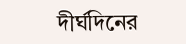দীর্ঘদিনের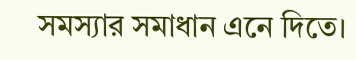সমস্যার সমাধান এনে দিতে।